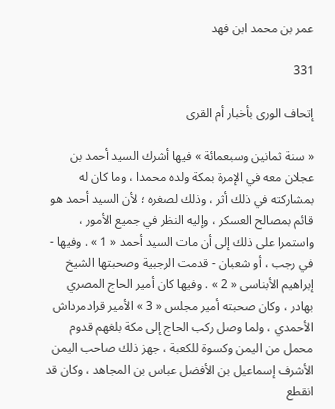عمر بن محمد ابن فهد

331

إتحاف الورى بأخبار أم القرى

« سنة ثمانين وسبعمائة » فيها أشرك السيد أحمد بن عجلان معه في الإمرة بمكة ولده محمدا ، وما كان له بمشاركته في ذلك أثر ، وذلك لصغره ؛ لأن السيد أحمد هو قائم بمصالح العسكر ، وإليه النظر في جميع الأمور ، واستمرا على ذلك إلى أن مات السيد أحمد « 1 » . وفيها - في رجب ، أو شعبان - قدمت الرجبية وصحبتها الشيخ إبراهيم الأبناسى « 2 » . وفيها كان أمير الحاج المصري بهادر ، وكان صحبته أمير مجلس « 3 » الأمير قرادمرداش الأحمدي ، ولما وصل ركب الحاج إلى مكة بلغهم قدوم محمل من اليمن وكسوة للكعبة ، جهز ذلك صاحب اليمن الأشرف إسماعيل بن الأفضل عباس بن المجاهد ، وكان قد انقطع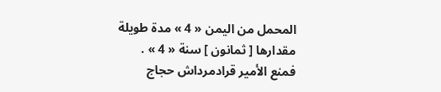المحمل من اليمن « 4 » مدة طويلة مقدارها [ ثمانون ] سنة « 4 » . فمنع الأمير قرادمرداش حجاج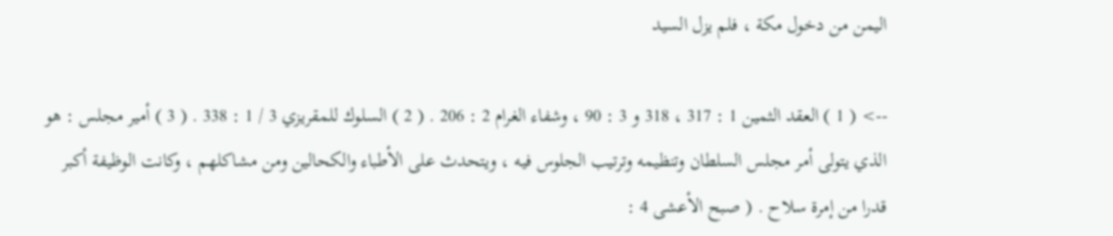اليمن من دخول مكة ، فلم يزل السيد

--> ( 1 ) العقد الثمين 1 : 317 ، 318 و 3 : 90 ، وشفاء الغرام 2 : 206 . ( 2 ) السلوك للمقريزي 3 / 1 : 338 . ( 3 ) أمير مجلس : هو الذي يتولى أمر مجلس السلطان وتنظيمه وترتيب الجلوس فيه ، ويتحدث على الأطباء والكحالين ومن مشاكلهم ، وكانت الوظيفة أكبر قدرا من إمرة سلاح . ( صبح الأعشى 4 :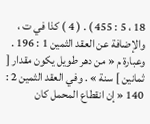18 ، 5 : 455 ) . ( 4 ) كذا في ت ، والإضافة عن العقد الثمين 1 : 196 . وعبارة م « من دهر طويل يكون مقدار [ ثمانين ] سنة » . وفي العقد الثمين 2 : 140 « إن انقطاع المحمل كان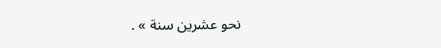نحو عشرين سنة » .